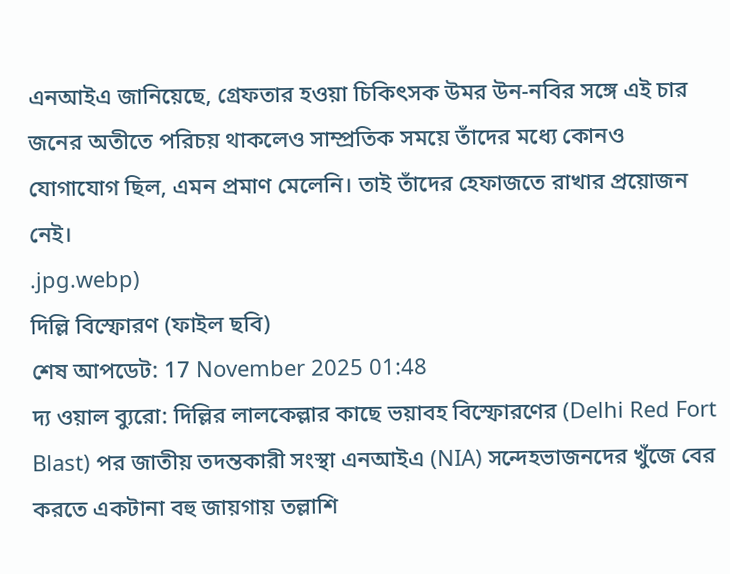এনআইএ জানিয়েছে, গ্রেফতার হওয়া চিকিৎসক উমর উন-নবির সঙ্গে এই চার জনের অতীতে পরিচয় থাকলেও সাম্প্রতিক সময়ে তাঁদের মধ্যে কোনও যোগাযোগ ছিল, এমন প্রমাণ মেলেনি। তাই তাঁদের হেফাজতে রাখার প্রয়োজন নেই।
.jpg.webp)
দিল্লি বিস্ফোরণ (ফাইল ছবি)
শেষ আপডেট: 17 November 2025 01:48
দ্য ওয়াল ব্যুরো: দিল্লির লালকেল্লার কাছে ভয়াবহ বিস্ফোরণের (Delhi Red Fort Blast) পর জাতীয় তদন্তকারী সংস্থা এনআইএ (NIA) সন্দেহভাজনদের খুঁজে বের করতে একটানা বহু জায়গায় তল্লাশি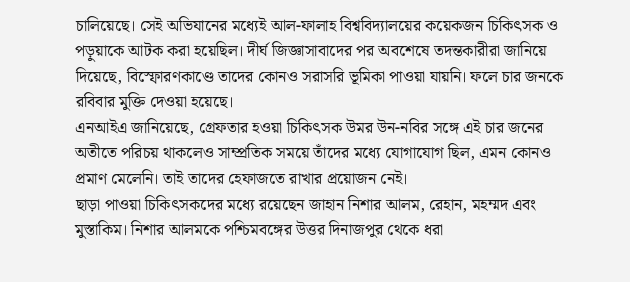চালিয়েছে। সেই অভিযানের মধ্যেই আল-ফালাহ বিশ্ববিদ্যালয়ের কয়েকজন চিকিৎসক ও পড়ুয়াকে আটক করা হয়েছিল। দীর্ঘ জিজ্ঞাসাবাদের পর অবশেষে তদন্তকারীরা জানিয়ে দিয়েছে, বিস্ফোরণকাণ্ডে তাদের কোনও সরাসরি ভূমিকা পাওয়া যায়নি। ফলে চার জনকে রবিবার মুক্তি দেওয়া হয়েছে।
এনআইএ জানিয়েছে, গ্রেফতার হওয়া চিকিৎসক উমর উন-নবির সঙ্গে এই চার জনের অতীতে পরিচয় থাকলেও সাম্প্রতিক সময়ে তাঁদের মধ্যে যোগাযোগ ছিল, এমন কোনও প্রমাণ মেলেনি। তাই তাদের হেফাজতে রাখার প্রয়োজন নেই।
ছাড়া পাওয়া চিকিৎসকদের মধ্যে রয়েছেন জাহান নিশার আলম, রেহান, মহম্মদ এবং মুস্তাকিম। নিশার আলমকে পশ্চিমবঙ্গের উত্তর দিনাজপুর থেকে ধরা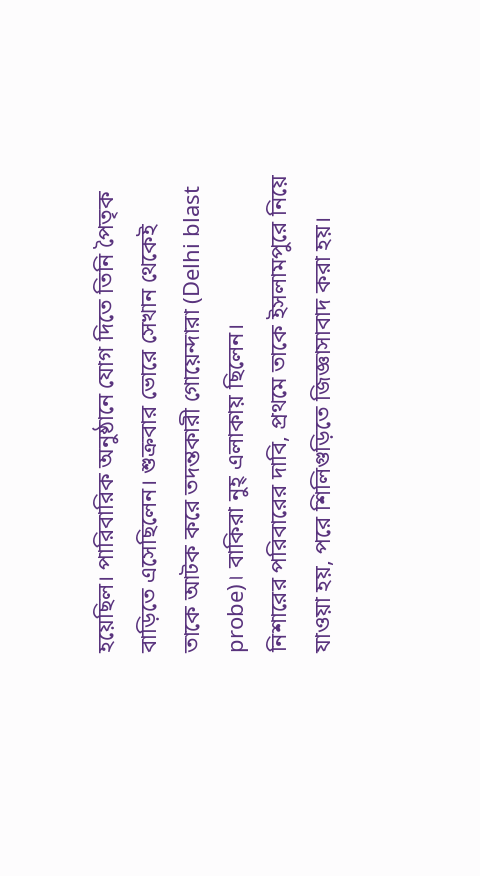হয়েছিল। পারিবারিক অনুষ্ঠানে যোগ দিতে তিনি পৈতৃক বাড়িতে এসেছিলেন। শুক্রবার ভোরে সেখান থেকেই তাকে আটক করে তদন্তকারী গোয়েন্দারা (Delhi blast probe)। বাকিরা নুহ্ এলাকায় ছিলেন।
নিশারের পরিবারের দাবি, প্রথমে তাকে ইসলামপুরে নিয়ে যাওয়া হয়, পরে শিলিগুড়িতে জিজ্ঞাসাবাদ করা হয়।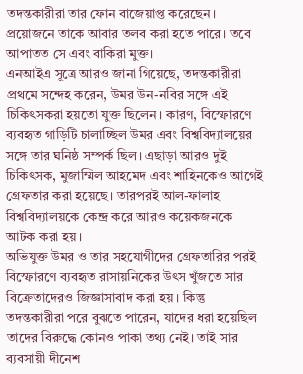তদন্তকারীরা তার ফোন বাজেয়াপ্ত করেছেন। প্রয়োজনে তাকে আবার তলব করা হতে পারে। তবে আপাতত সে এবং বাকিরা মুক্ত।
এনআইএ সূত্রে আরও জানা গিয়েছে, তদন্তকারীরা প্রথমে সন্দেহ করেন, উমর উন-নবির সঙ্গে এই চিকিৎসকরা হয়তো যুক্ত ছিলেন। কারণ, বিস্ফোরণে ব্যবহৃত গাড়িটি চালাচ্ছিল উমর এবং বিশ্ববিদ্যালয়ের সঙ্গে তার ঘনিষ্ঠ সম্পর্ক ছিল। এছাড়া আরও দুই চিকিৎসক, মুজাম্মিল আহমেদ এবং শাহিনকেও আগেই গ্রেফতার করা হয়েছে। তারপরই আল-ফালাহ বিশ্ববিদ্যালয়কে কেন্দ্র করে আরও কয়েকজনকে আটক করা হয়।
অভিযুক্ত উমর ও তার সহযোগীদের গ্রেফতারির পরই বিস্ফোরণে ব্যবহৃত রাসায়নিকের উৎস খুঁজতে সার বিক্রেতাদেরও জিজ্ঞাসাবাদ করা হয়। কিন্তু তদন্তকারীরা পরে বুঝতে পারেন, যাদের ধরা হয়েছিল তাদের বিরুদ্ধে কোনও পাকা তথ্য নেই। তাই সার ব্যবসায়ী দীনেশ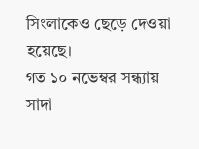সিংলাকেও ছেড়ে দেওয়া হয়েছে।
গত ১০ নভেম্বর সন্ধ্যায় সাদা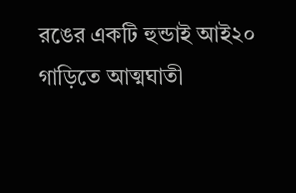রঙের একটি হুন্ডাই আই২০ গাড়িতে আত্মঘাতী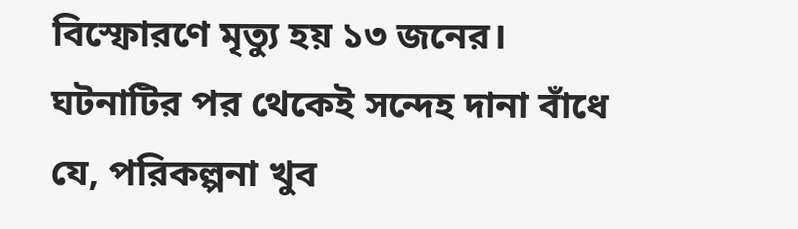বিস্ফোরণে মৃত্যু হয় ১৩ জনের। ঘটনাটির পর থেকেই সন্দেহ দানা বাঁধে যে, পরিকল্পনা খুব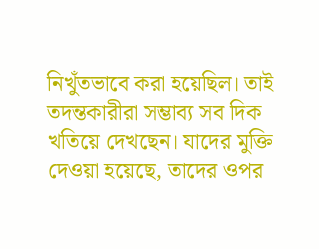নিখুঁতভাবে করা হয়েছিল। তাই তদন্তকারীরা সম্ভাব্য সব দিক খতিয়ে দেখছেন। যাদের মুক্তি দেওয়া হয়েছে, তাদের ওপর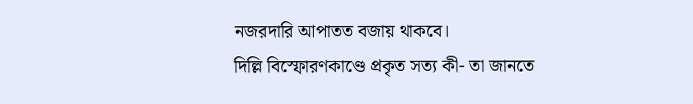নজরদারি আপাতত বজায় থাকবে।
দিল্লি বিস্ফোরণকাণ্ডে প্রকৃত সত্য কী- তা জানতে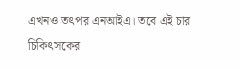এখনও তৎপর এনআইএ। তবে এই চার চিকিৎসকের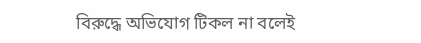বিরুদ্ধে অভিযোগ টিকল না বলেই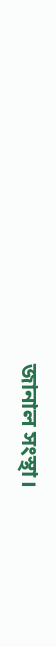জানাল সংস্থা।